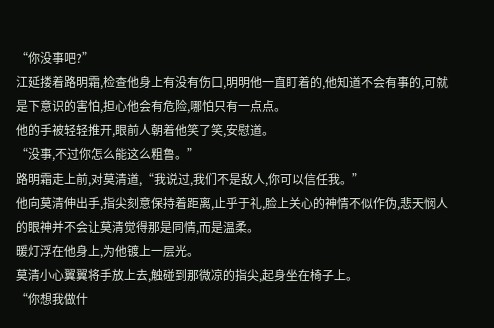“你没事吧?”
江延搂着路明霜,检查他身上有没有伤口,明明他一直盯着的,他知道不会有事的,可就是下意识的害怕,担心他会有危险,哪怕只有一点点。
他的手被轻轻推开,眼前人朝着他笑了笑,安慰道。
“没事,不过你怎么能这么粗鲁。”
路明霜走上前,对莫清道,“我说过,我们不是敌人,你可以信任我。”
他向莫清伸出手,指尖刻意保持着距离,止乎于礼,脸上关心的神情不似作伪,悲天悯人的眼神并不会让莫清觉得那是同情,而是温柔。
暖灯浮在他身上,为他镀上一层光。
莫清小心翼翼将手放上去,触碰到那微凉的指尖,起身坐在椅子上。
“你想我做什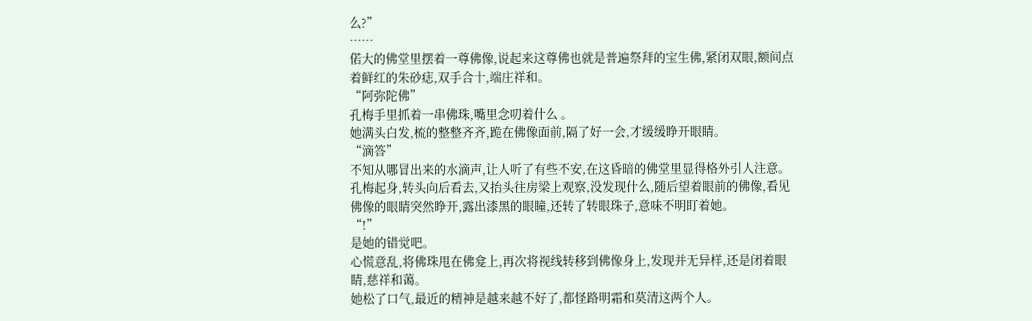么?”
……
偌大的佛堂里摆着一尊佛像,说起来这尊佛也就是普遍祭拜的宝生佛,紧闭双眼,额间点着鲜红的朱砂痣,双手合十,端庄祥和。
“阿弥陀佛”
孔梅手里抓着一串佛珠,嘴里念叨着什么 。
她满头白发,梳的整整齐齐,跪在佛像面前,隔了好一会,才缓缓睁开眼睛。
“滴答”
不知从哪冒出来的水滴声,让人听了有些不安,在这昏暗的佛堂里显得格外引人注意。
孔梅起身,转头向后看去,又抬头往房梁上观察,没发现什么,随后望着眼前的佛像,看见佛像的眼睛突然睁开,露出漆黑的眼瞳,还转了转眼珠子,意味不明盯着她。
“!”
是她的错觉吧。
心慌意乱,将佛珠甩在佛龛上,再次将视线转移到佛像身上,发现并无异样,还是闭着眼睛,慈祥和蔼。
她松了口气,最近的精神是越来越不好了,都怪路明霜和莫清这两个人。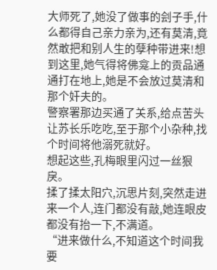大师死了,她没了做事的刽子手,什么都得自己亲力亲为,还有莫清,竟然敢把和别人生的孽种带进来!想到这里,她气得将佛龛上的贡品通通打在地上,她是不会放过莫清和那个奸夫的。
警察署那边买通了关系,给点苦头让苏长乐吃吃,至于那个小杂种,找个时间将他溺死就好。
想起这些,孔梅眼里闪过一丝狠戾。
揉了揉太阳穴,沉思片刻,突然走进来一个人,连门都没有敲,她连眼皮都没有抬一下,不满道。
“进来做什么,不知道这个时间我要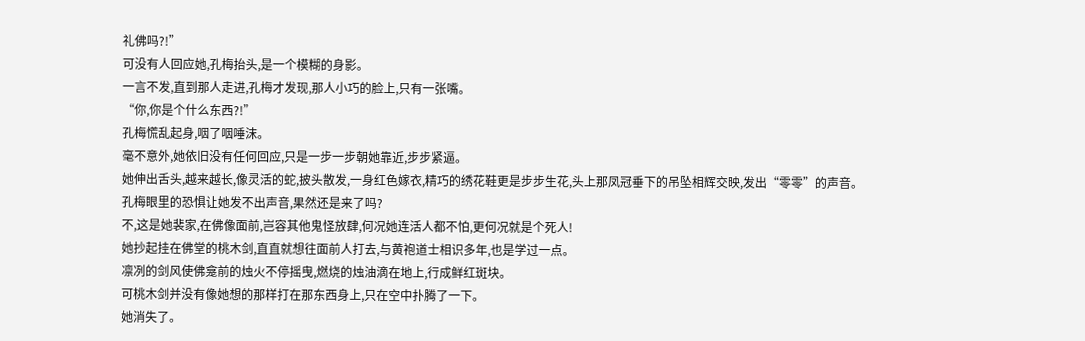礼佛吗?!”
可没有人回应她,孔梅抬头,是一个模糊的身影。
一言不发,直到那人走进,孔梅才发现,那人小巧的脸上,只有一张嘴。
“你,你是个什么东西?!”
孔梅慌乱起身,咽了咽唾沫。
毫不意外,她依旧没有任何回应,只是一步一步朝她靠近,步步紧逼。
她伸出舌头,越来越长,像灵活的蛇,披头散发,一身红色嫁衣,精巧的绣花鞋更是步步生花,头上那凤冠垂下的吊坠相辉交映,发出“零零”的声音。
孔梅眼里的恐惧让她发不出声音,果然还是来了吗?
不,这是她裴家,在佛像面前,岂容其他鬼怪放肆,何况她连活人都不怕,更何况就是个死人!
她抄起挂在佛堂的桃木剑,直直就想往面前人打去,与黄袍道士相识多年,也是学过一点。
凛冽的剑风使佛龛前的烛火不停摇曳,燃烧的烛油滴在地上,行成鲜红斑块。
可桃木剑并没有像她想的那样打在那东西身上,只在空中扑腾了一下。
她消失了。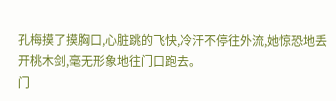孔梅摸了摸胸口,心脏跳的飞快,冷汗不停往外流,她惊恐地丢开桃木剑,毫无形象地往门口跑去。
门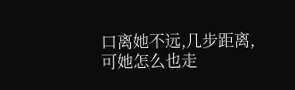口离她不远,几步距离,可她怎么也走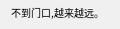不到门口,越来越远。